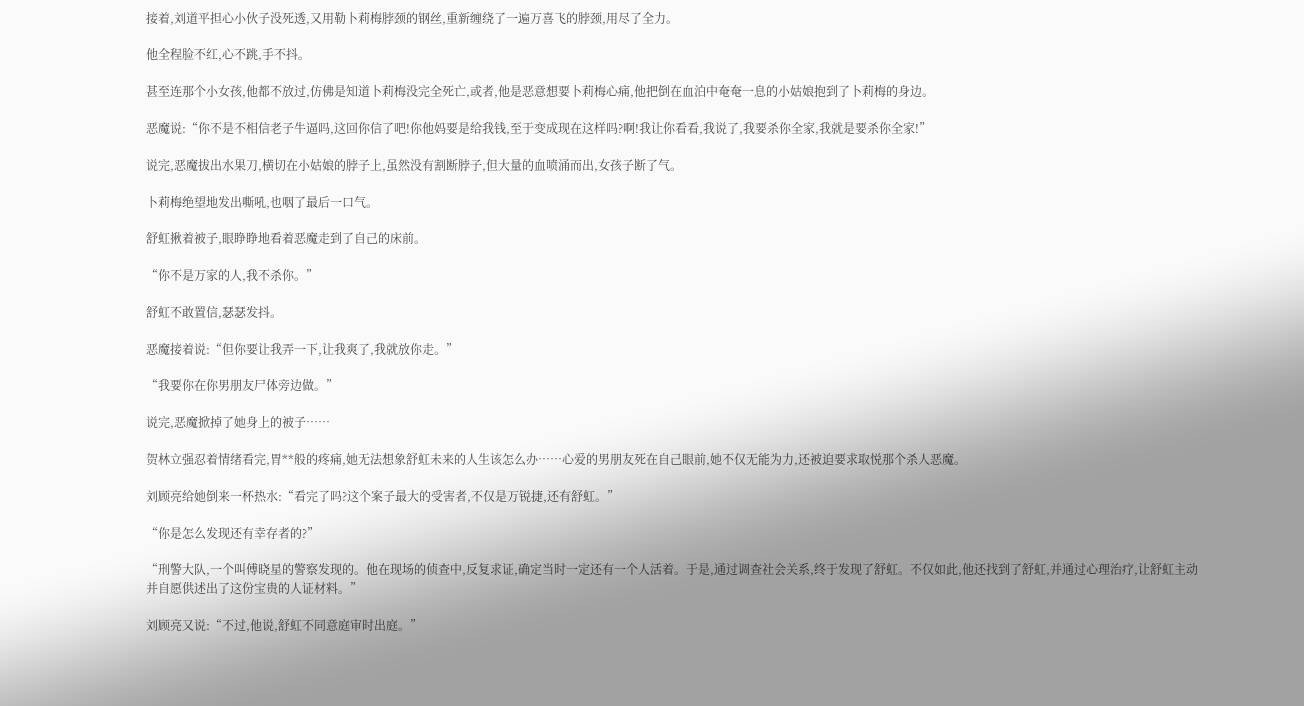接着,刘道平担心小伙子没死透,又用勒卜莉梅脖颈的钢丝,重新缠绕了一遍万喜飞的脖颈,用尽了全力。

他全程脸不红,心不跳,手不抖。

甚至连那个小女孩,他都不放过,仿佛是知道卜莉梅没完全死亡,或者,他是恶意想要卜莉梅心痛,他把倒在血泊中奄奄一息的小姑娘抱到了卜莉梅的身边。

恶魔说:“你不是不相信老子牛逼吗,这回你信了吧!你他妈要是给我钱,至于变成现在这样吗?啊!我让你看看,我说了,我要杀你全家,我就是要杀你全家!”

说完,恶魔拔出水果刀,横切在小姑娘的脖子上,虽然没有割断脖子,但大量的血喷涌而出,女孩子断了气。

卜莉梅绝望地发出嘶吼,也咽了最后一口气。

舒虹揪着被子,眼睁睁地看着恶魔走到了自己的床前。

“你不是万家的人,我不杀你。”

舒虹不敢置信,瑟瑟发抖。

恶魔接着说:“但你要让我弄一下,让我爽了,我就放你走。”

“我要你在你男朋友尸体旁边做。”

说完,恶魔掀掉了她身上的被子……

贺林立强忍着情绪看完,胃**般的疼痛,她无法想象舒虹未来的人生该怎么办……心爱的男朋友死在自己眼前,她不仅无能为力,还被迫要求取悦那个杀人恶魔。

刘顾亮给她倒来一杯热水:“看完了吗?这个案子最大的受害者,不仅是万锐捷,还有舒虹。”

“你是怎么发现还有幸存者的?”

“刑警大队,一个叫傅晓星的警察发现的。他在现场的侦查中,反复求证,确定当时一定还有一个人活着。于是,通过调查社会关系,终于发现了舒虹。不仅如此,他还找到了舒虹,并通过心理治疗,让舒虹主动并自愿供述出了这份宝贵的人证材料。”

刘顾亮又说:“不过,他说,舒虹不同意庭审时出庭。”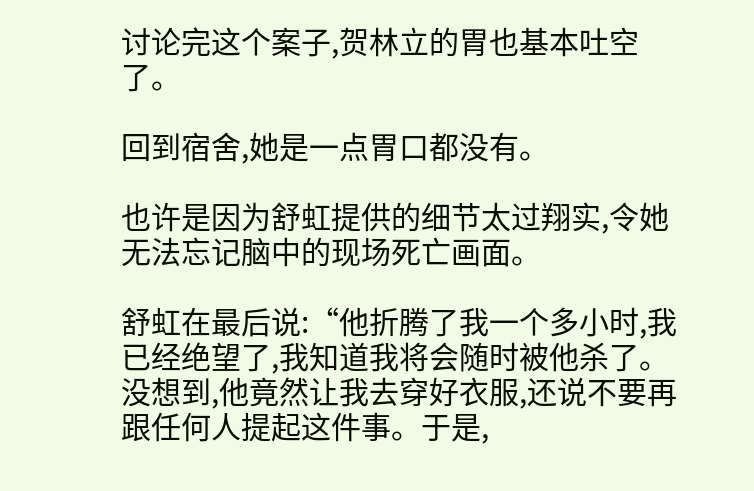讨论完这个案子,贺林立的胃也基本吐空了。

回到宿舍,她是一点胃口都没有。

也许是因为舒虹提供的细节太过翔实,令她无法忘记脑中的现场死亡画面。

舒虹在最后说:“他折腾了我一个多小时,我已经绝望了,我知道我将会随时被他杀了。没想到,他竟然让我去穿好衣服,还说不要再跟任何人提起这件事。于是,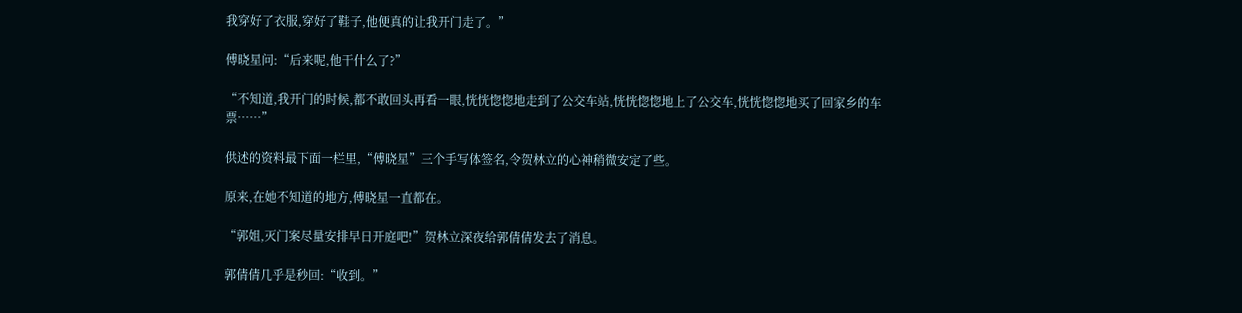我穿好了衣服,穿好了鞋子,他便真的让我开门走了。”

傅晓星问:“后来呢,他干什么了?”

“不知道,我开门的时候,都不敢回头再看一眼,恍恍惚惚地走到了公交车站,恍恍惚惚地上了公交车,恍恍惚惚地买了回家乡的车票……”

供述的资料最下面一栏里,“傅晓星”三个手写体签名,令贺林立的心神稍微安定了些。

原来,在她不知道的地方,傅晓星一直都在。

“郭姐,灭门案尽量安排早日开庭吧!”贺林立深夜给郭倩倩发去了消息。

郭倩倩几乎是秒回:“收到。”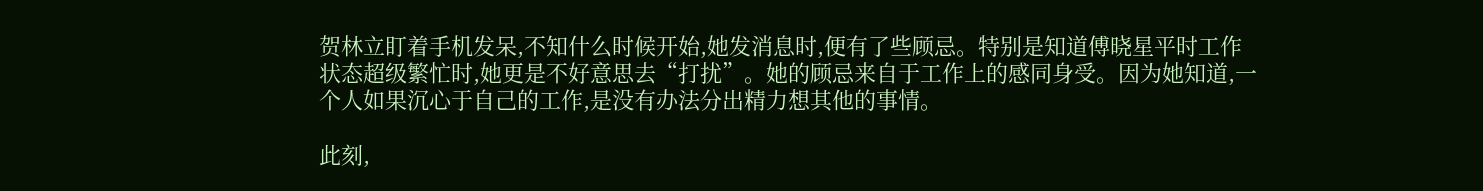贺林立盯着手机发呆,不知什么时候开始,她发消息时,便有了些顾忌。特别是知道傅晓星平时工作状态超级繁忙时,她更是不好意思去“打扰”。她的顾忌来自于工作上的感同身受。因为她知道,一个人如果沉心于自己的工作,是没有办法分出精力想其他的事情。

此刻,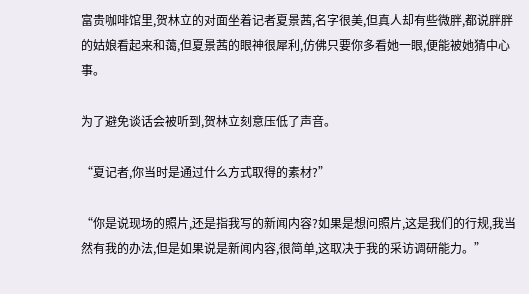富贵咖啡馆里,贺林立的对面坐着记者夏景茜,名字很美,但真人却有些微胖,都说胖胖的姑娘看起来和蔼,但夏景茜的眼神很犀利,仿佛只要你多看她一眼,便能被她猜中心事。

为了避免谈话会被听到,贺林立刻意压低了声音。

“夏记者,你当时是通过什么方式取得的素材?”

“你是说现场的照片,还是指我写的新闻内容?如果是想问照片,这是我们的行规,我当然有我的办法,但是如果说是新闻内容,很简单,这取决于我的采访调研能力。”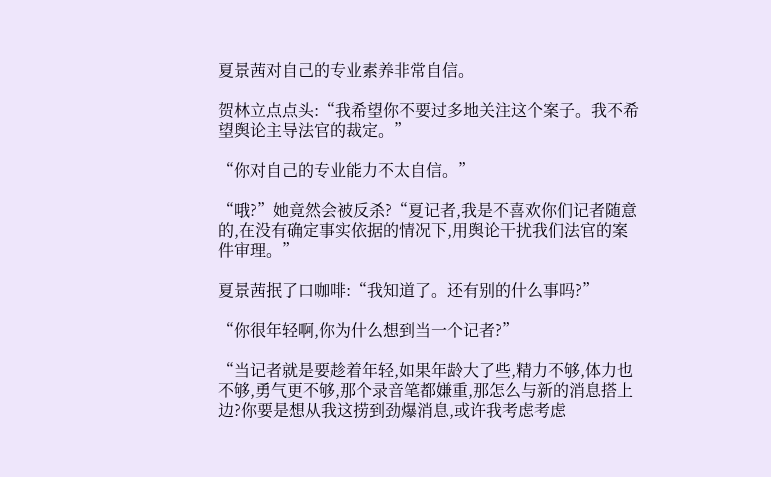夏景茜对自己的专业素养非常自信。

贺林立点点头:“我希望你不要过多地关注这个案子。我不希望舆论主导法官的裁定。”

“你对自己的专业能力不太自信。”

“哦?”她竟然会被反杀?“夏记者,我是不喜欢你们记者随意的,在没有确定事实依据的情况下,用舆论干扰我们法官的案件审理。”

夏景茜抿了口咖啡:“我知道了。还有别的什么事吗?”

“你很年轻啊,你为什么想到当一个记者?”

“当记者就是要趁着年轻,如果年龄大了些,精力不够,体力也不够,勇气更不够,那个录音笔都嫌重,那怎么与新的消息搭上边?你要是想从我这捞到劲爆消息,或许我考虑考虑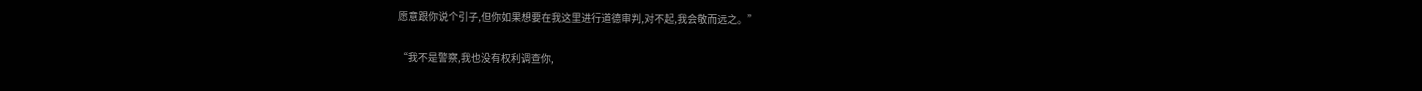愿意跟你说个引子,但你如果想要在我这里进行道德审判,对不起,我会敬而远之。”

“我不是警察,我也没有权利调查你,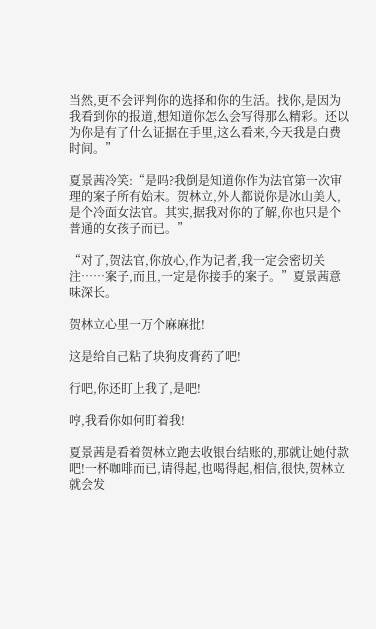当然,更不会评判你的选择和你的生活。找你,是因为我看到你的报道,想知道你怎么会写得那么精彩。还以为你是有了什么证据在手里,这么看来,今天我是白费时间。”

夏景茜冷笑:“是吗?我倒是知道你作为法官第一次审理的案子所有始末。贺林立,外人都说你是冰山美人,是个冷面女法官。其实,据我对你的了解,你也只是个普通的女孩子而已。”

“对了,贺法官,你放心,作为记者,我一定会密切关注……案子,而且,一定是你接手的案子。”夏景茜意味深长。

贺林立心里一万个麻麻批!

这是给自己粘了块狗皮膏药了吧!

行吧,你还盯上我了,是吧!

哼,我看你如何盯着我!

夏景茜是看着贺林立跑去收银台结账的,那就让她付款吧!一杯咖啡而已,请得起,也喝得起,相信,很快,贺林立就会发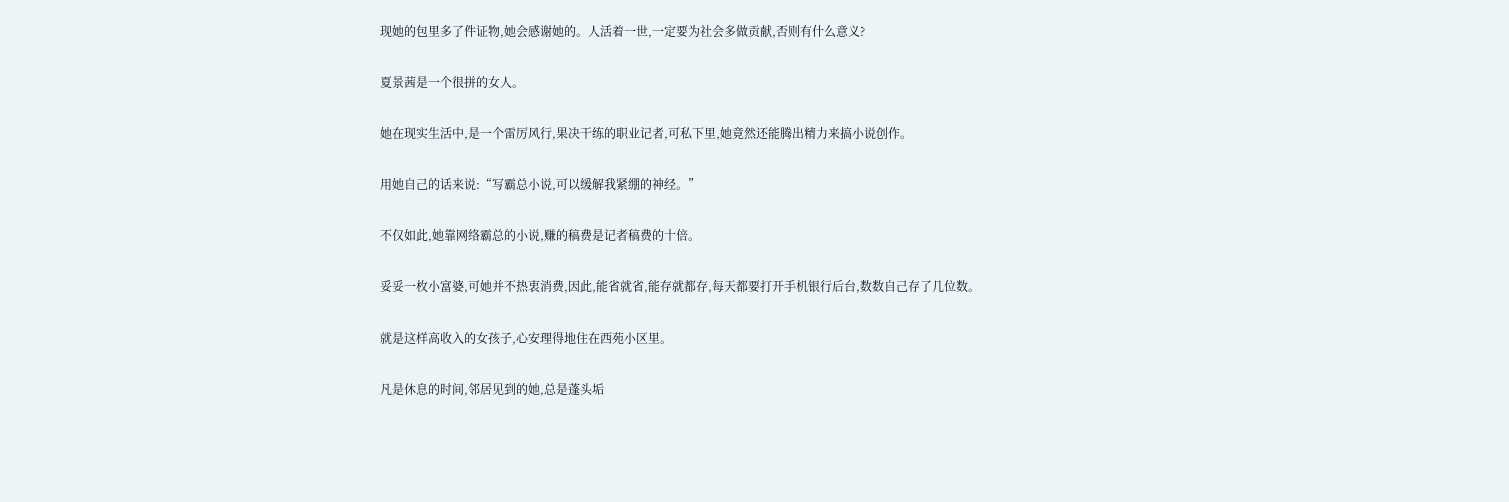现她的包里多了件证物,她会感谢她的。人活着一世,一定要为社会多做贡献,否则有什么意义?

夏景茜是一个很拼的女人。

她在现实生活中,是一个雷厉风行,果决干练的职业记者,可私下里,她竟然还能腾出精力来搞小说创作。

用她自己的话来说:“写霸总小说,可以缓解我紧绷的神经。”

不仅如此,她靠网络霸总的小说,赚的稿费是记者稿费的十倍。

妥妥一枚小富婆,可她并不热衷消费,因此,能省就省,能存就都存,每天都要打开手机银行后台,数数自己存了几位数。

就是这样高收入的女孩子,心安理得地住在西苑小区里。

凡是休息的时间,邻居见到的她,总是蓬头垢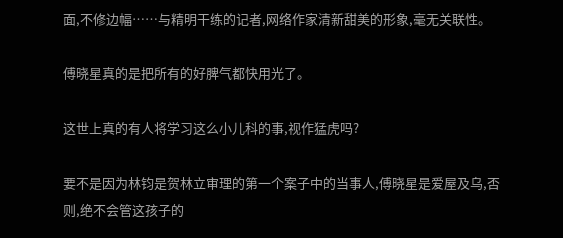面,不修边幅……与精明干练的记者,网络作家清新甜美的形象,毫无关联性。

傅晓星真的是把所有的好脾气都快用光了。

这世上真的有人将学习这么小儿科的事,视作猛虎吗?

要不是因为林钧是贺林立审理的第一个案子中的当事人,傅晓星是爱屋及乌,否则,绝不会管这孩子的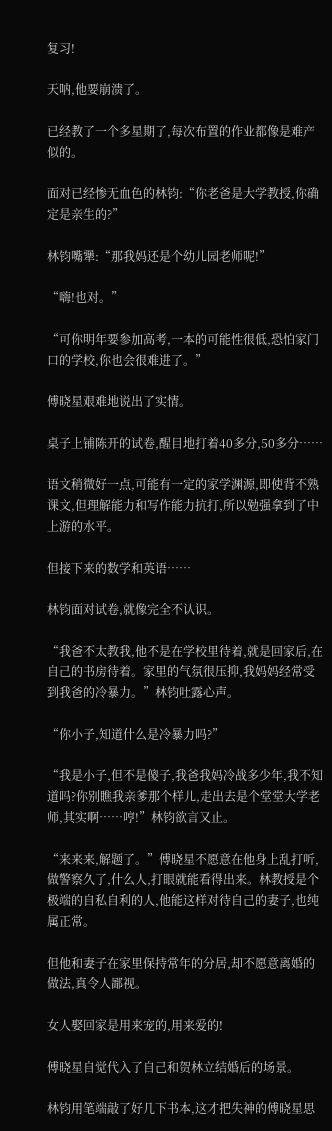复习!

天呐,他要崩溃了。

已经教了一个多星期了,每次布置的作业都像是难产似的。

面对已经惨无血色的林钧:“你老爸是大学教授,你确定是亲生的?”

林钧嘴犟:“那我妈还是个幼儿园老师呢!”

“嗨!也对。”

“可你明年要参加高考,一本的可能性很低,恐怕家门口的学校,你也会很难进了。”

傅晓星艰难地说出了实情。

桌子上铺陈开的试卷,醒目地打着40多分,50多分……

语文稍微好一点,可能有一定的家学渊源,即使背不熟课文,但理解能力和写作能力抗打,所以勉强拿到了中上游的水平。

但接下来的数学和英语……

林钧面对试卷,就像完全不认识。

“我爸不太教我,他不是在学校里待着,就是回家后,在自己的书房待着。家里的气氛很压抑,我妈妈经常受到我爸的冷暴力。”林钧吐露心声。

“你小子,知道什么是冷暴力吗?”

“我是小子,但不是傻子,我爸我妈冷战多少年,我不知道吗?你别瞧我亲爹那个样儿,走出去是个堂堂大学老师,其实啊……哼!”林钧欲言又止。

“来来来,解题了。”傅晓星不愿意在他身上乱打听,做警察久了,什么人,打眼就能看得出来。林教授是个极端的自私自利的人,他能这样对待自己的妻子,也纯属正常。

但他和妻子在家里保持常年的分居,却不愿意离婚的做法,真令人鄙视。

女人娶回家是用来宠的,用来爱的!

傅晓星自觉代入了自己和贺林立结婚后的场景。

林钧用笔端敲了好几下书本,这才把失神的傅晓星思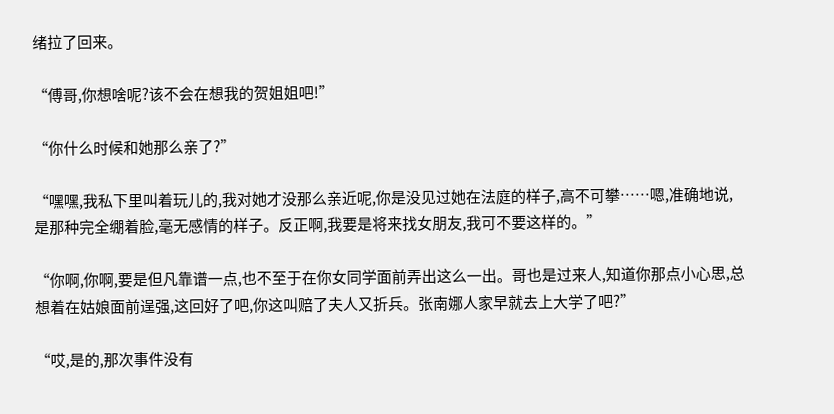绪拉了回来。

“傅哥,你想啥呢?该不会在想我的贺姐姐吧!”

“你什么时候和她那么亲了?”

“嘿嘿,我私下里叫着玩儿的,我对她才没那么亲近呢,你是没见过她在法庭的样子,高不可攀……嗯,准确地说,是那种完全绷着脸,毫无感情的样子。反正啊,我要是将来找女朋友,我可不要这样的。”

“你啊,你啊,要是但凡靠谱一点,也不至于在你女同学面前弄出这么一出。哥也是过来人,知道你那点小心思,总想着在姑娘面前逞强,这回好了吧,你这叫赔了夫人又折兵。张南娜人家早就去上大学了吧?”

“哎,是的,那次事件没有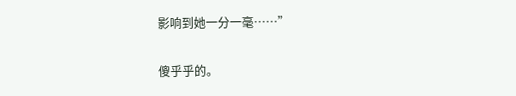影响到她一分一毫……”

傻乎乎的。